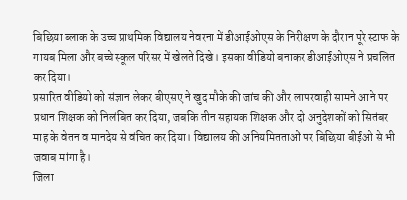बिछिया ब्लाक के उच्च प्राथमिक विद्यालय नेवरना में डीआईओएस के निरीक्षण के दौरान पूरे स्टाफ के गायब मिला और बच्चे स्कूल परिसर में खेलते दिखे। इसका वीडियो बनाकर डीआईओएस ने प्रचलित कर दिया।
प्रसारित वीडियो को संज्ञान लेकर बीएसए ने खुद मौके की जांच की और लापरवाही सामने आने पर प्रधान शिक्षक को निलंबित कर दिया, जबकि तीन सहायक शिक्षक और दो अनुदेशकों को सितंबर माह के वेतन व मानदेय से वंचित कर दिया। विद्यालय की अनियमितताओं पर बिछिया बीईओ से भी जवाब मांगा है।
जिला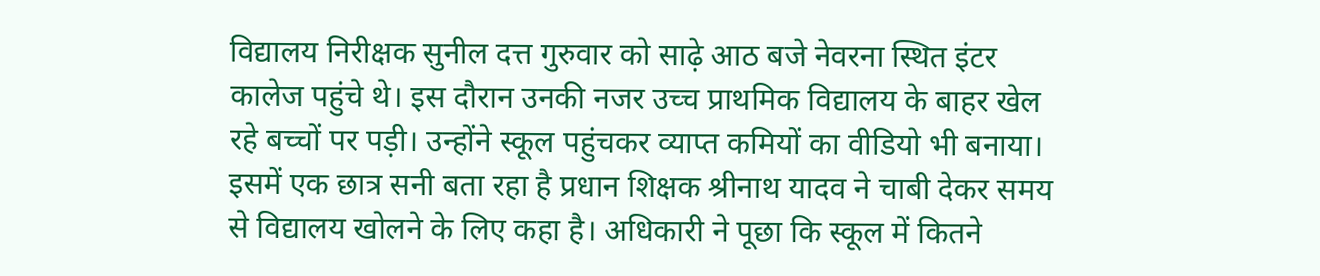विद्यालय निरीक्षक सुनील दत्त गुरुवार को साढ़े आठ बजे नेवरना स्थित इंटर कालेज पहुंचे थे। इस दौरान उनकी नजर उच्च प्राथमिक विद्यालय के बाहर खेल रहे बच्चों पर पड़ी। उन्होंने स्कूल पहुंचकर व्याप्त कमियों का वीडियो भी बनाया।
इसमें एक छात्र सनी बता रहा है प्रधान शिक्षक श्रीनाथ यादव ने चाबी देकर समय से विद्यालय खोलने के लिए कहा है। अधिकारी ने पूछा कि स्कूल में कितने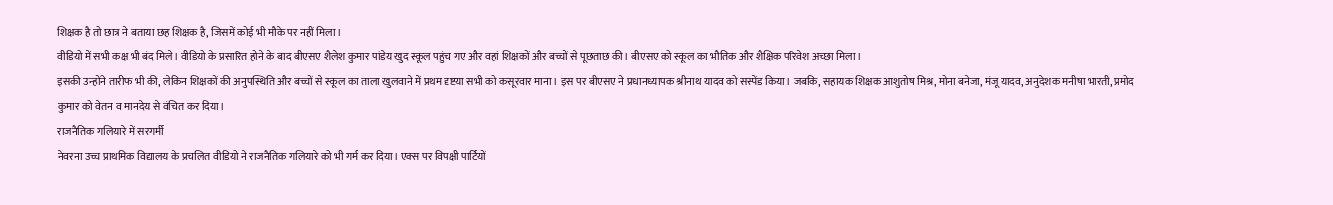शिक्षक है तो छात्र ने बताया छह शिक्षक है, जिसमें कोई भी मौके पर नहीं मिला।
वीडियो में सभी कक्ष भी बंद मिले। वीडियो के प्रसारित होने के बाद बीएसए शैलेश कुमार पांडेय खुद स्कूल पहुंच गए और वहां शिक्षकों और बच्चों से पूछताछ की। बीएसए को स्कूल का भौतिक और शैक्षिक परिवेश अच्छा मिला।
इसकी उन्होंने तारीफ भी की, लेकिन शिक्षकों की अनुपस्थिति और बच्चों से स्कूल का ताला खुलवाने में प्रथम दृष्टया सभी को कसूरवार माना। इस पर बीएसए ने प्रधानध्यापक श्रीनाथ यादव को सस्पेंड किया। जबकि, सहायक शिक्षक आशुतोष मिश्र, मोना बनेजा, मंजू यादव, अनुदेशक मनीषा भारती, प्रमोद कुमार को वेतन व मानदेय से वंचित कर दिया।
राजनैतिक गलियारे में सरगर्मी
नेवरना उच्च प्राथमिक विद्यालय के प्रचलित वीडियो ने राजनैतिक गलियारे को भी गर्म कर दिया। एक्स पर विपक्षी पार्टियों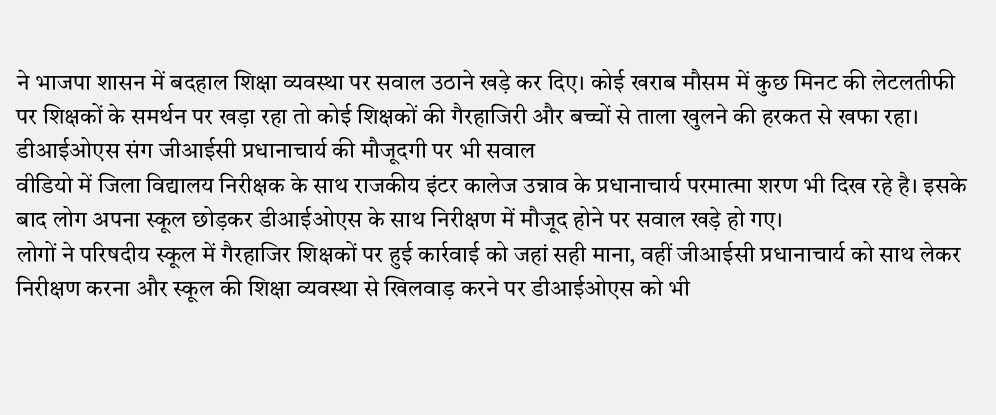ने भाजपा शासन में बदहाल शिक्षा व्यवस्था पर सवाल उठाने खड़े कर दिए। कोई खराब मौसम में कुछ मिनट की लेटलतीफी पर शिक्षकों के समर्थन पर खड़ा रहा तो कोई शिक्षकों की गैरहाजिरी और बच्चों से ताला खुलने की हरकत से खफा रहा।
डीआईओएस संग जीआईसी प्रधानाचार्य की मौजूदगी पर भी सवाल
वीडियो में जिला विद्यालय निरीक्षक के साथ राजकीय इंटर कालेज उन्नाव के प्रधानाचार्य परमात्मा शरण भी दिख रहे है। इसके बाद लोग अपना स्कूल छोड़कर डीआईओएस के साथ निरीक्षण में मौजूद होने पर सवाल खड़े हो गए।
लोगों ने परिषदीय स्कूल में गैरहाजिर शिक्षकों पर हुई कार्रवाई को जहां सही माना, वहीं जीआईसी प्रधानाचार्य को साथ लेकर निरीक्षण करना और स्कूल की शिक्षा व्यवस्था से खिलवाड़ करने पर डीआईओएस को भी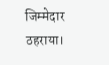जिम्मेदार ठहराया।